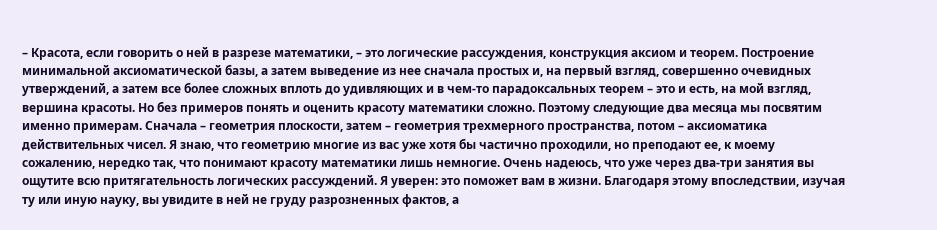– Красота, если говорить о ней в разрезе математики, – это логические рассуждения, конструкция аксиом и теорем. Построение минимальной аксиоматической базы, а затем выведение из нее сначала простых и, на первый взгляд, совершенно очевидных утверждений, а затем все более сложных вплоть до удивляющих и в чем-то парадоксальных теорем – это и есть, на мой взгляд, вершина красоты. Но без примеров понять и оценить красоту математики сложно. Поэтому следующие два месяца мы посвятим именно примерам. Сначала – геометрия плоскости, затем – геометрия трехмерного пространства, потом – аксиоматика действительных чисел. Я знаю, что геометрию многие из вас уже хотя бы частично проходили, но преподают ее, к моему сожалению, нередко так, что понимают красоту математики лишь немногие. Очень надеюсь, что уже через два-три занятия вы ощутите всю притягательность логических рассуждений. Я уверен: это поможет вам в жизни. Благодаря этому впоследствии, изучая ту или иную науку, вы увидите в ней не груду разрозненных фактов, а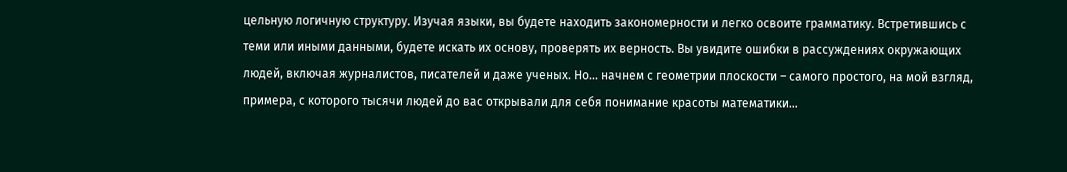цельную логичную структуру. Изучая языки, вы будете находить закономерности и легко освоите грамматику. Встретившись с теми или иными данными, будете искать их основу, проверять их верность. Вы увидите ошибки в рассуждениях окружающих людей, включая журналистов, писателей и даже ученых. Но… начнем с геометрии плоскости – самого простого, на мой взгляд, примера, с которого тысячи людей до вас открывали для себя понимание красоты математики…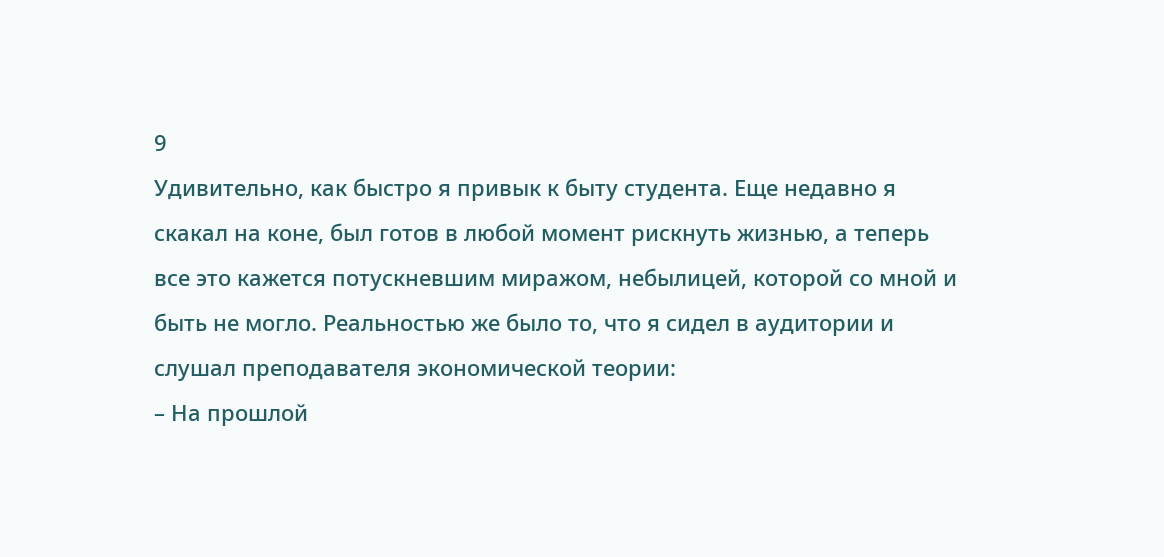9
Удивительно, как быстро я привык к быту студента. Еще недавно я скакал на коне, был готов в любой момент рискнуть жизнью, а теперь все это кажется потускневшим миражом, небылицей, которой со мной и быть не могло. Реальностью же было то, что я сидел в аудитории и слушал преподавателя экономической теории:
– На прошлой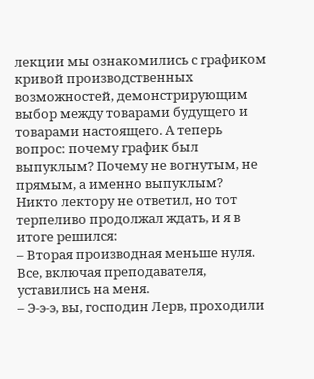лекции мы ознакомились с графиком кривой производственных возможностей, демонстрирующим выбор между товарами будущего и товарами настоящего. А теперь вопрос: почему график был выпуклым? Почему не вогнутым, не прямым, а именно выпуклым?
Никто лектору не ответил, но тот терпеливо продолжал ждать, и я в итоге решился:
– Вторая производная меньше нуля.
Все, включая преподавателя, уставились на меня.
– Э-э-э, вы, господин Лерв, проходили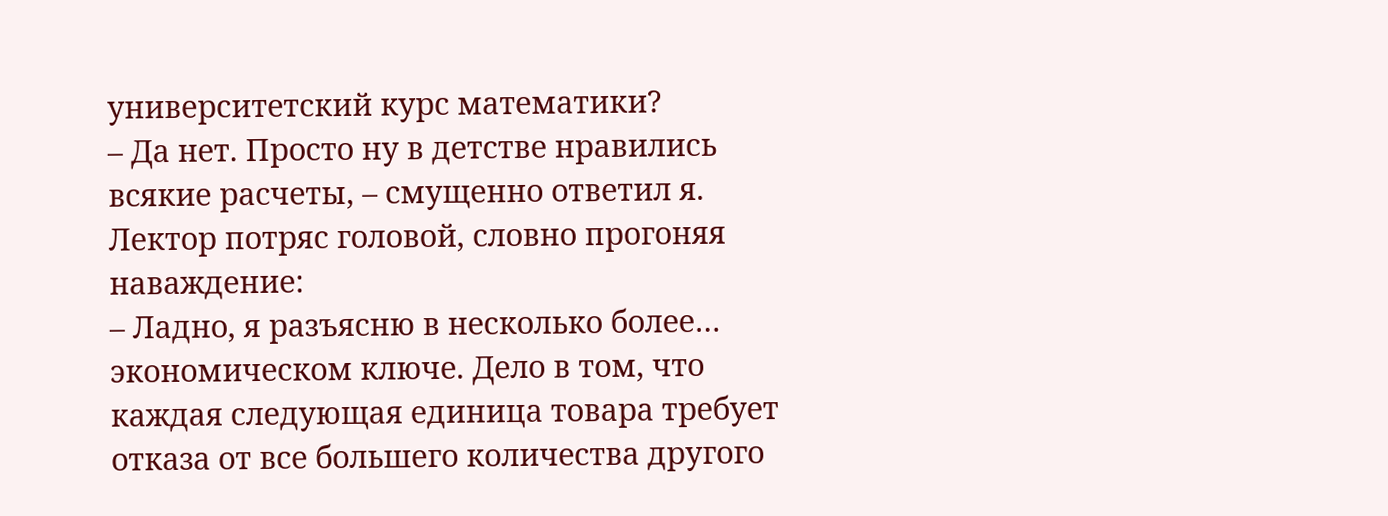университетский курс математики?
– Да нет. Просто ну в детстве нравились всякие расчеты, – смущенно ответил я.
Лектор потряс головой, словно прогоняя наваждение:
– Ладно, я разъясню в несколько более… экономическом ключе. Дело в том, что каждая следующая единица товара требует отказа от все большего количества другого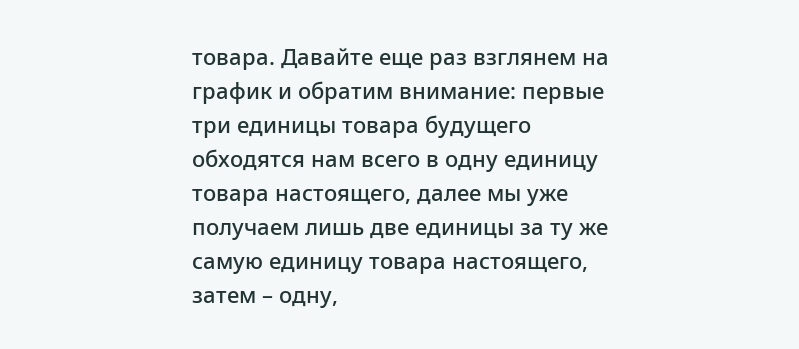товара. Давайте еще раз взглянем на график и обратим внимание: первые три единицы товара будущего обходятся нам всего в одну единицу товара настоящего, далее мы уже получаем лишь две единицы за ту же самую единицу товара настоящего, затем – одну,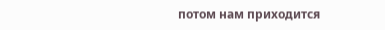потом нам приходится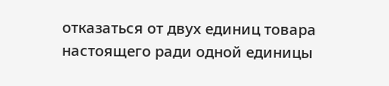отказаться от двух единиц товара настоящего ради одной единицы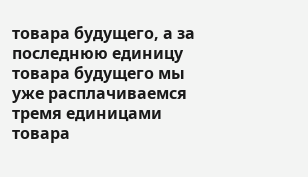товара будущего, а за последнюю единицу товара будущего мы уже расплачиваемся тремя единицами товара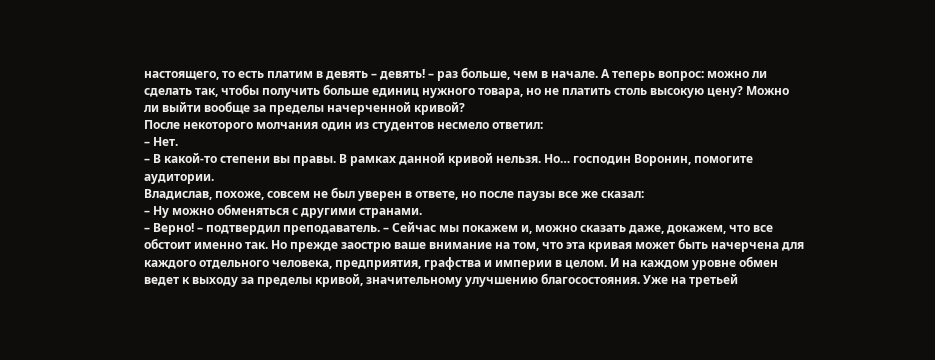настоящего, то есть платим в девять – девять! – раз больше, чем в начале. А теперь вопрос: можно ли сделать так, чтобы получить больше единиц нужного товара, но не платить столь высокую цену? Можно ли выйти вообще за пределы начерченной кривой?
После некоторого молчания один из студентов несмело ответил:
– Нет.
– В какой-то степени вы правы. В рамках данной кривой нельзя. Но… господин Воронин, помогите аудитории.
Владислав, похоже, совсем не был уверен в ответе, но после паузы все же сказал:
– Ну можно обменяться с другими странами.
– Верно! – подтвердил преподаватель. – Сейчас мы покажем и, можно сказать даже, докажем, что все обстоит именно так. Но прежде заострю ваше внимание на том, что эта кривая может быть начерчена для каждого отдельного человека, предприятия, графства и империи в целом. И на каждом уровне обмен ведет к выходу за пределы кривой, значительному улучшению благосостояния. Уже на третьей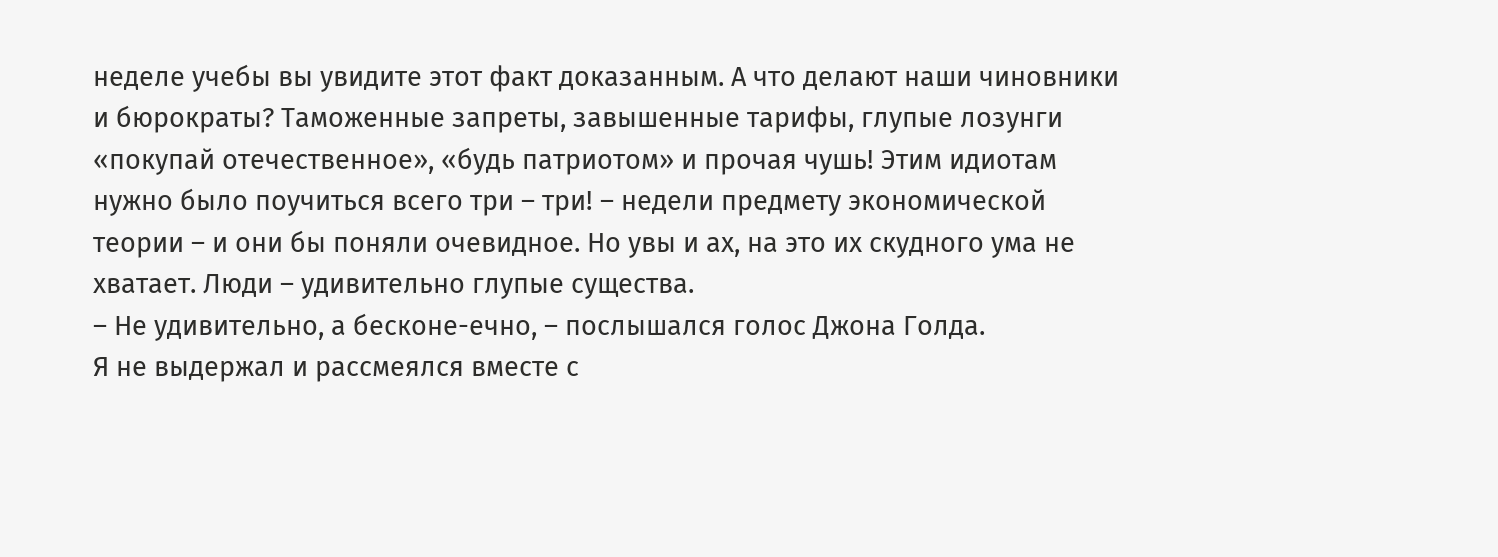неделе учебы вы увидите этот факт доказанным. А что делают наши чиновники и бюрократы? Таможенные запреты, завышенные тарифы, глупые лозунги «покупай отечественное», «будь патриотом» и прочая чушь! Этим идиотам нужно было поучиться всего три – три! – недели предмету экономической теории – и они бы поняли очевидное. Но увы и ах, на это их скудного ума не хватает. Люди – удивительно глупые существа.
– Не удивительно, а бесконе-ечно, – послышался голос Джона Голда.
Я не выдержал и рассмеялся вместе с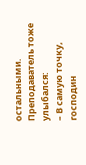остальными. Преподаватель тоже улыбался:
– В самую точку, господин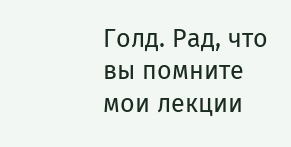Голд. Рад, что вы помните мои лекции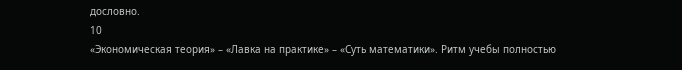дословно.
10
«Экономическая теория» – «Лавка на практике» – «Суть математики». Ритм учебы полностью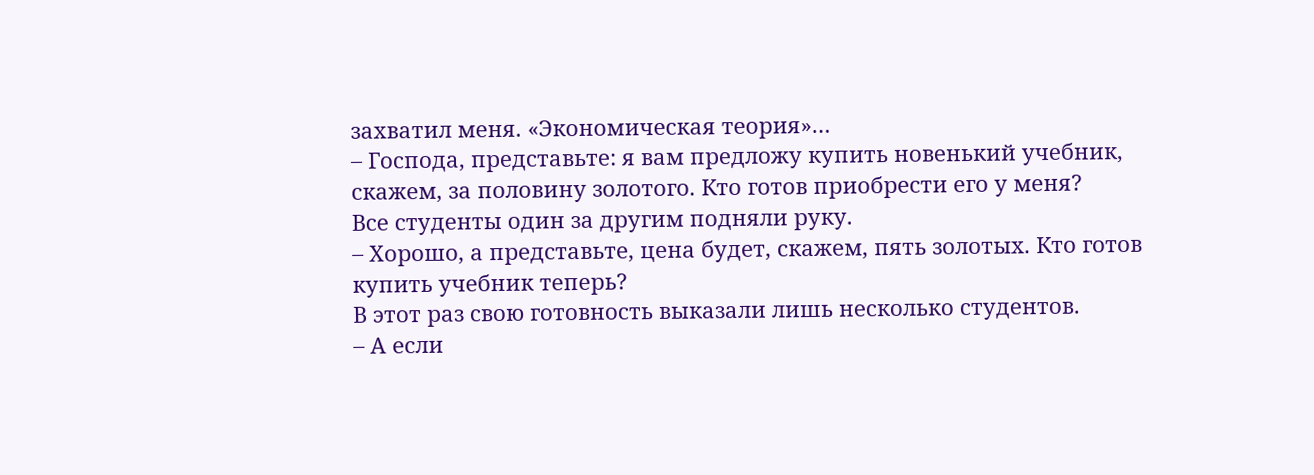захватил меня. «Экономическая теория»…
– Господа, представьте: я вам предложу купить новенький учебник, скажем, за половину золотого. Кто готов приобрести его у меня?
Все студенты один за другим подняли руку.
– Хорошо, а представьте, цена будет, скажем, пять золотых. Кто готов купить учебник теперь?
В этот раз свою готовность выказали лишь несколько студентов.
– А если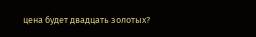цена будет двадцать золотых?